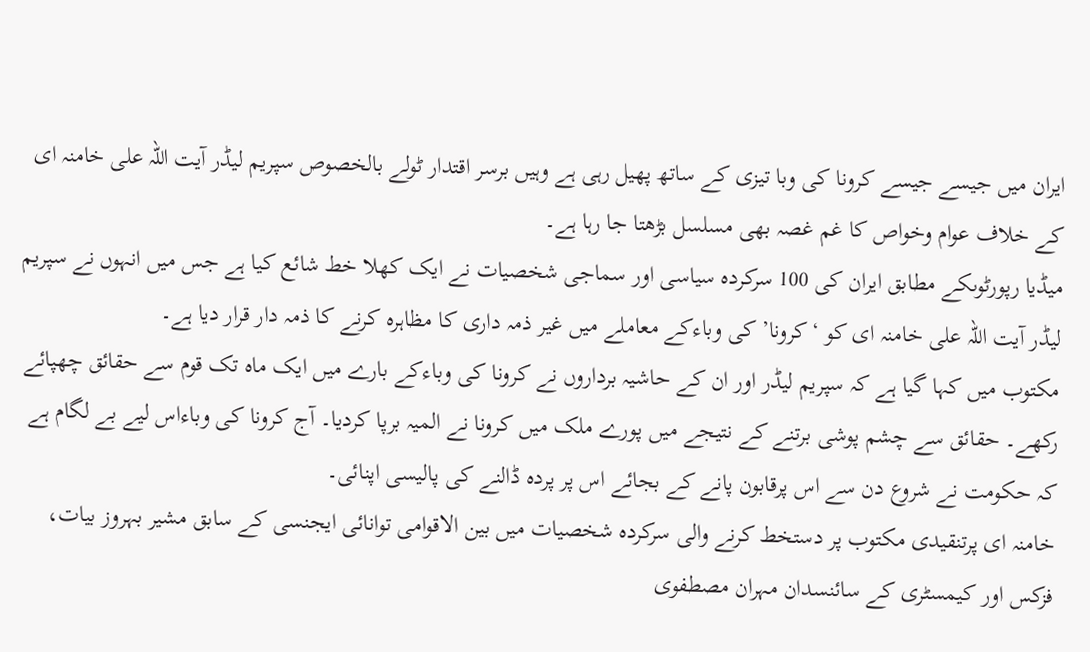ایران میں جیسے جیسے کرونا کی وبا تیزی کے ساتھ پھیل رہی ہے وہیں برسر اقتدار ٹولے بالخصوص سپریم لیڈر آیت اللہ علی خامنہ ای کے خلاف عوام وخواص کا غم غصہ بھی مسلسل بڑھتا جا رہا ہے۔
میڈیا رپورٹوںکے مطابق ایران کی 100 سرکردہ سیاسی اور سماجی شخصیات نے ایک کھلا خط شائع کیا ہے جس میں انہوں نے سپریم لیڈر آیت اللہ علی خامنہ ای کو ‘کرونا’ کی وباءکے معاملے میں غیر ذمہ داری کا مظاہرہ کرنے کا ذمہ دار قرار دیا ہے۔
مکتوب میں کہا گیا ہے کہ سپریم لیڈر اور ان کے حاشیہ برداروں نے کرونا کی وباءکے بارے میں ایک ماہ تک قوم سے حقائق چھپائے رکھے۔ حقائق سے چشم پوشی برتنے کے نتیجے میں پورے ملک میں کرونا نے المیہ برپا کردیا۔ آج کرونا کی وباءاس لیے بے لگام ہے کہ حکومت نے شروع دن سے اس پرقابون پانے کے بجائے اس پر پردہ ڈالنے کی پالیسی اپنائی۔
خامنہ ای پرتنقیدی مکتوب پر دستخط کرنے والی سرکردہ شخصیات میں بین الاقوامی توانائی ایجنسی کے سابق مشیر بہروز بیات، فزکس اور کیمسٹری کے سائنسدان مہران مصطفوی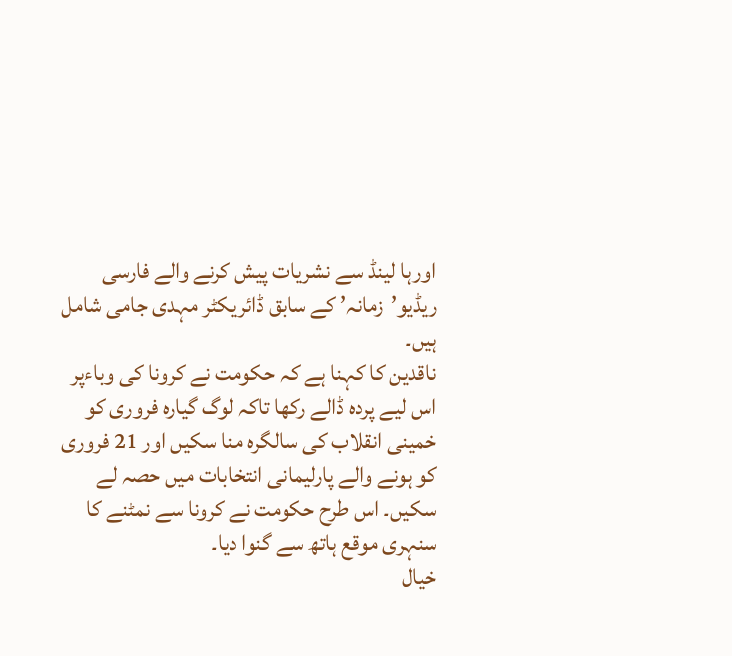اورہا لینڈ سے نشریات پیش کرنے والے فارسی ریڈیو’زمانہ’ کے سابق ڈائریکٹر مہدی جامی شامل ہیں۔
ناقدین کا کہنا ہے کہ حکومت نے کرونا کی وباءپر اس لیے پردہ ڈالے رکھا تاکہ لوگ گیارہ فروری کو خمینی انقلاب کی سالگرہ منا سکیں اور 21 فروری کو ہونے والے پارلیمانی انتخابات میں حصہ لے سکیں۔ اس طرح حکومت نے کرونا سے نمٹنے کا سنہری موقع ہاتھ سے گنوا دیا۔
خیال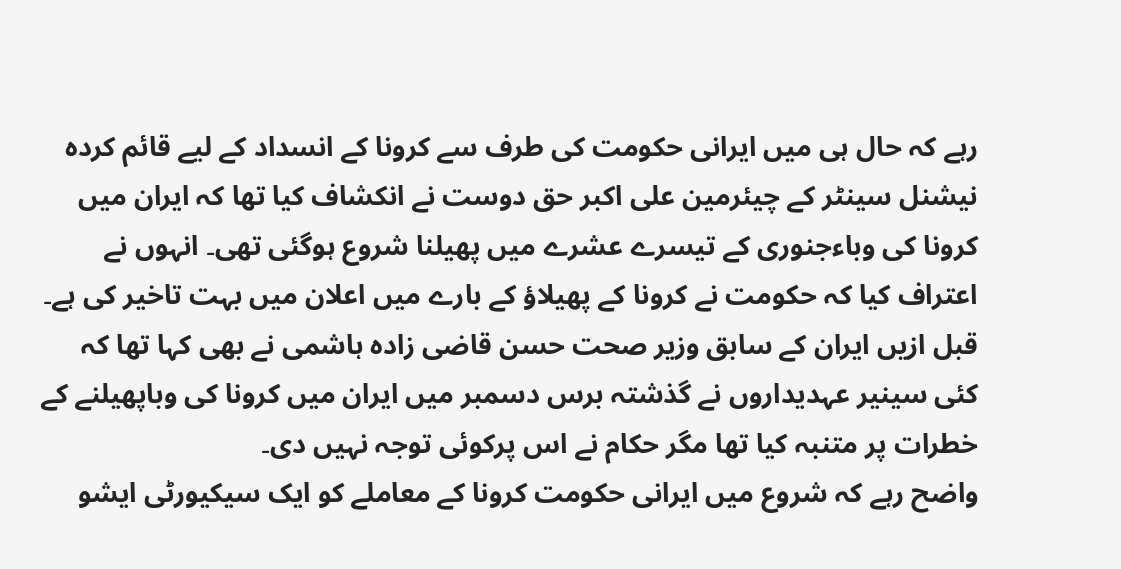رہے کہ حال ہی میں ایرانی حکومت کی طرف سے کرونا کے انسداد کے لیے قائم کردہ نیشنل سینٹر کے چیئرمین علی اکبر حق دوست نے انکشاف کیا تھا کہ ایران میں کرونا کی وباءجنوری کے تیسرے عشرے میں پھیلنا شروع ہوگئی تھی۔ انہوں نے اعتراف کیا کہ حکومت نے کرونا کے پھیلاؤ کے بارے میں اعلان میں بہت تاخیر کی ہے۔
قبل ازیں ایران کے سابق وزیر صحت حسن قاضی زادہ ہاشمی نے بھی کہا تھا کہ کئی سینیر عہدیداروں نے گذشتہ برس دسمبر میں ایران میں کرونا کی وباپھیلنے کے خطرات پر متنبہ کیا تھا مگر حکام نے اس پرکوئی توجہ نہیں دی۔
واضح رہے کہ شروع میں ایرانی حکومت کرونا کے معاملے کو ایک سیکیورٹی ایشو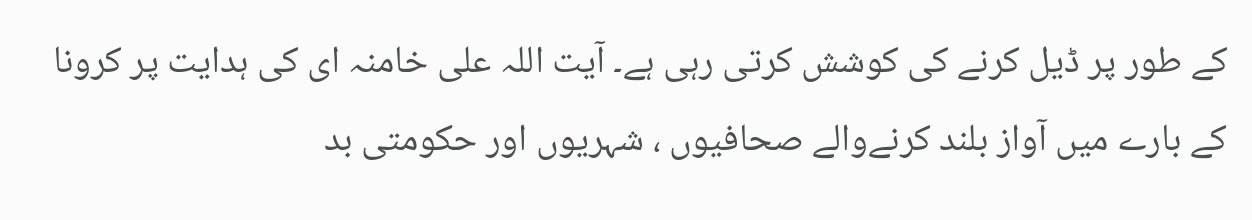کے طور پر ڈیل کرنے کی کوشش کرتی رہی ہے۔ آیت اللہ علی خامنہ ای کی ہدایت پر کرونا کے بارے میں آواز بلند کرنےوالے صحافیوں ، شہریوں اور حکومتی بد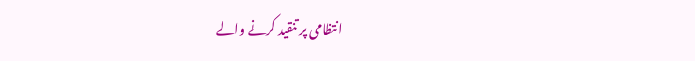انتظامی پر تنقید کرنے والے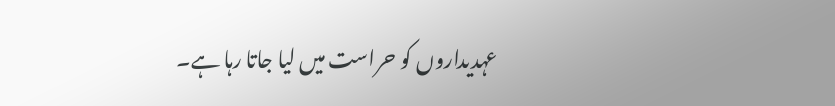عہدیداروں کو حراست میں لیا جاتا رہا ہے۔